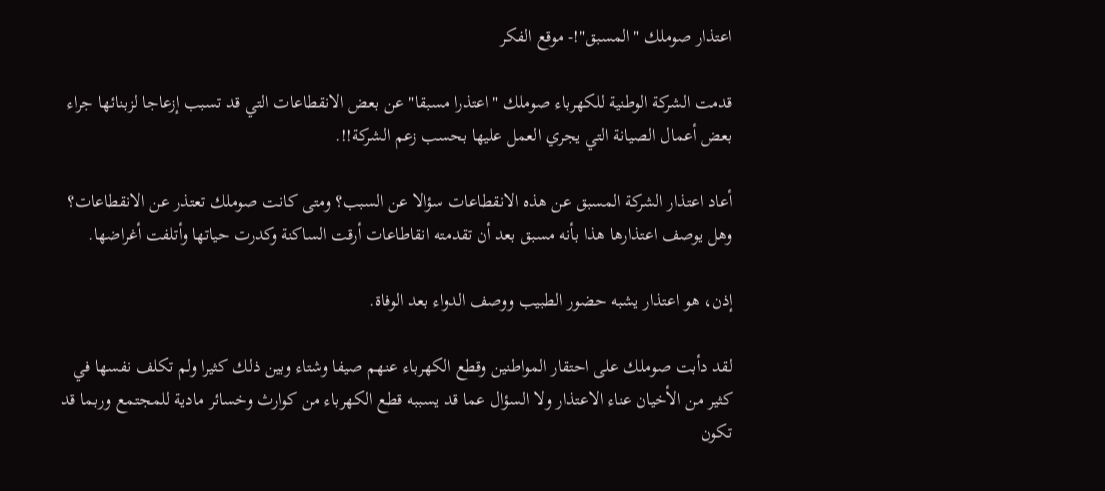اعتذار صوملك "المسبق"!- موقع الفكر

قدمت الشركة الوطنية للكهرباء صوملك "اعتذرا مسبقا" عن بعض الانقطاعات التي قد تسبب إزعاجا لزبنائها جراء بعض أعمال الصيانة التي يجري العمل عليها بحسب زعم الشركة!!.

أعاد اعتذار الشركة المسبق عن هذه الانقطاعات سؤالا عن السبب؟ ومتى كانت صوملك تعتذر عن الانقطاعات؟ وهل يوصف اعتذارها هذا بأنه مسبق بعد أن تقدمته انقاطاعات أرقت الساكنة وكدرت حياتها وأتلفت أغراضها.

إذن، هو اعتذار يشبه حضور الطبيب ووصف الدواء بعد الوفاة.

لقد دأبت صوملك على احتقار المواطنين وقطع الكهرباء عنهم صيفا وشتاء وبين ذلك كثيرا ولم تكلف نفسها في كثير من الأخيان عناء الاعتذار ولا السؤال عما قد يسببه قطع الكهرباء من كوارث وخسائر مادية للمجتمع وربما قد تكون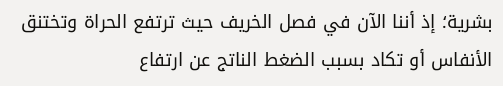بشرية؛ إذ أننا الآن في فصل الخريف حيث ترتفع الحراة وتختنق الأنفاس أو تكاد بسبب الضغط الناتج عن ارتفاع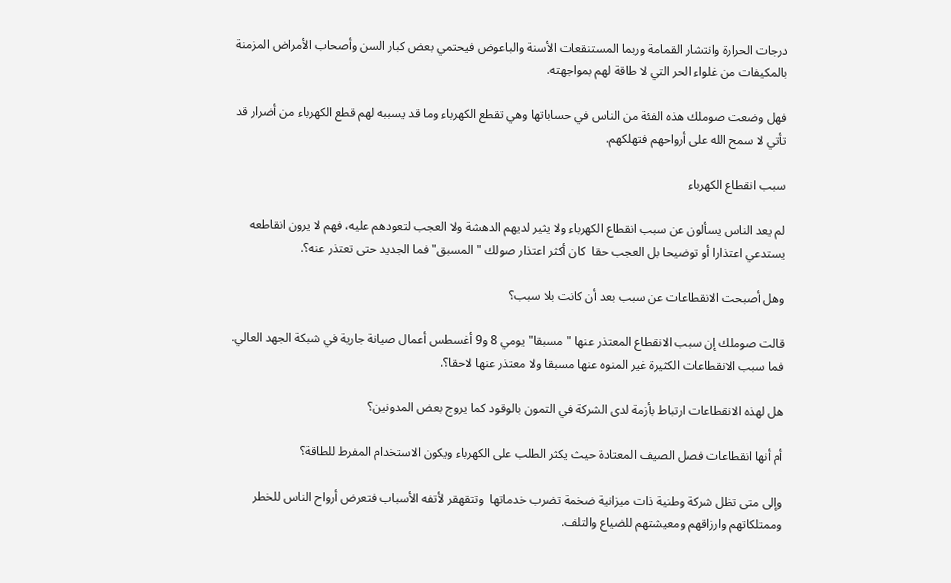درجات الحرارة وانتشار القمامة وربما المستنقعات الأسنة والباعوض فيحتمي بعض كبار السن وأصحاب الأمراض المزمنة بالمكيفات من غلواء الحر التي لا طاقة لهم بمواجهته.

فهل وضعت صوملك هذه الفئة من الناس في حساباتها وهي تقطع الكهرباء وما قد يسببه لهم قطع الكهرباء من أضرار قد تأتي لا سمح الله على أرواحهم فتهلكهم.

سبب انقطاع الكهرباء

لم يعد الناس يسألون عن سبب انقطاع الكهرباء ولا يثير لديهم الدهشة ولا العجب لتعودهم عليه، فهم لا يرون انقاطعه يستدعي اعتذارا أو توضيحا بل العجب حقا  كان أكثر اعتذار صولك "المسبق" فما الجديد حتى تعتذر عنه؟.

وهل أصبحت الانقطاعات عن سبب بعد أن كانت بلا سبب؟

قالت صوملك إن سبب الانقطاع المعتذر عنها "مسبقا" يومي 8 و9 أغسطس أعمال صيانة جارية في شبكة الجهد العالي. فما سبب الانقطاعات الكثيرة غير المنوه عنها مسبقا ولا معتذر عنها لاحقا؟.

هل لهذه الانقطاعات ارتباط بأزمة لدى الشركة في التمون بالوقود كما يروج بعض المدونين؟

أم أنها انقطاعات فصل الصيف المعتادة حيث يكثر الطلب على الكهرباء ويكون الاستخدام المفرط للطاقة؟

وإلى متى تظل شركة وطنية ذات ميزانية ضخمة تضرب خدماتها  وتتقهقر لأتفه الأسباب فتعرض أرواح الناس للخطر وممتلكاتهم وارزاقهم ومعيشتهم للضياع والتلف.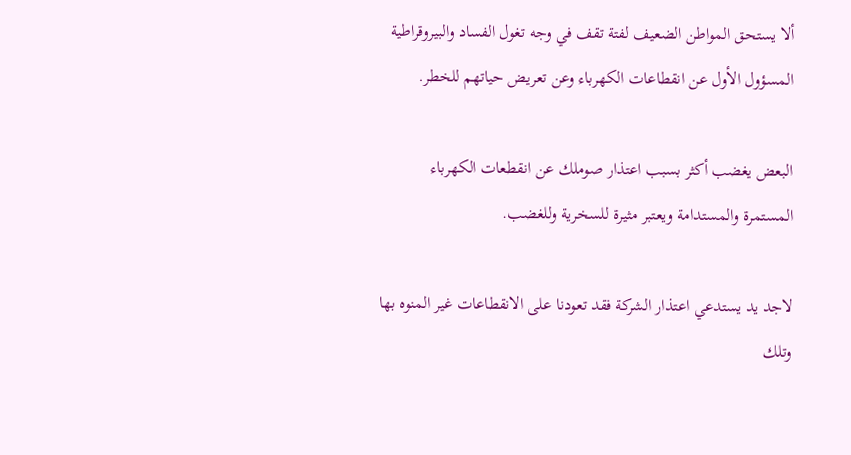ألا يستحق المواطن الضعيف لفتة تقف في وجه تغول الفساد والبيروقراطية المسؤول الأول عن انقطاعات الكهرباء وعن تعريض حياتهم للخطر.

البعض يغضب أكثر بسبب اعتذار صوملك عن انقطعات الكهرباء المستمرة والمستدامة ويعتبر مثيرة للسخرية وللغضب.

لاجد يد يستدعي اعتذار الشركة فقد تعودنا على الانقطاعات غير المنوه بها وتلك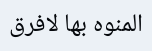المنوه بها لافرق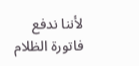لأننا ندفع فاتورة الظلام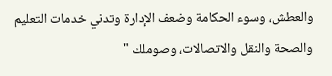والعطش، وسوء الحكامة وضعف الإدارة وتدني خدمات التعليم والصحة والنقل والاتصالات، وصوملك "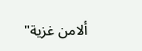ألامن غزية"